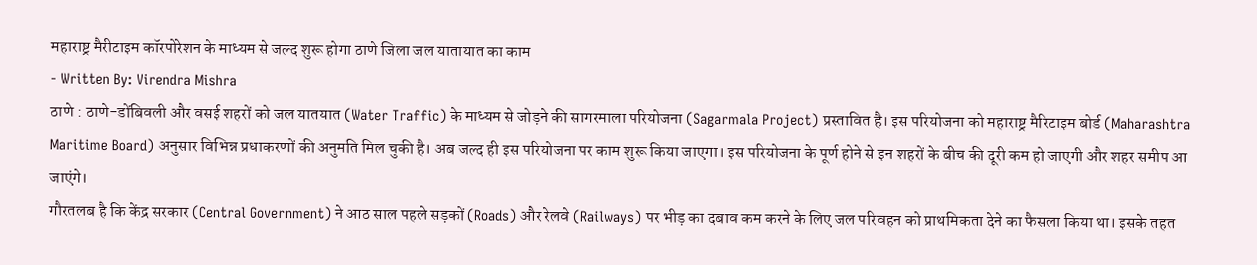महाराष्ट्र मैरीटाइम कॉरपोरेशन के माध्यम से जल्द शुरू होगा ठाणे जिला जल यातायात का काम
- Written By: Virendra Mishra
ठाणे : ठाणे-डोंबिवली और वसई शहरों को जल यातयात (Water Traffic) के माध्यम से जोड़ने की सागरमाला परियोजना (Sagarmala Project) प्रस्तावित है। इस परियोजना को महाराष्ट्र मैरिटाइम बोर्ड (Maharashtra Maritime Board) अनुसार विभिन्न प्रधाकरणों की अनुमति मिल चुकी है। अब जल्द ही इस परियोजना पर काम शुरू किया जाएगा। इस परियोजना के पूर्ण होने से इन शहरों के बीच की दूरी कम हो जाएगी और शहर समीप आ जाएंगे।
गौरतलब है कि केंद्र सरकार (Central Government) ने आठ साल पहले सड़कों (Roads) और रेलवे (Railways) पर भीड़ का दबाव कम करने के लिए जल परिवहन को प्राथमिकता देने का फैसला किया था। इसके तहत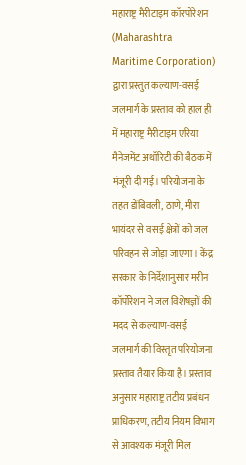महाराष्ट्र मैरीटाइम कॉरपोरेशन (Maharashtra Maritime Corporation) द्वारा प्रस्तुत कल्याण-वसई जलमार्ग के प्रस्ताव को हाल ही में महाराष्ट्र मैरीटाइम एरिया मैनेजमेंट अथॉरिटी की बैठक में मंजूरी दी गई। परियोजना के तहत डोंबिवली, ठाणे, मीरा भायंदर से वसई क्षेत्रों को जल परिवहन से जोड़ा जाएगा। केंद्र सरकार के निर्देशानुसार मरीन कॉर्पोरेशन ने जल विशेषज्ञों की मदद से कल्याण-वसई जलमार्ग की विस्तृत परियोजना प्रस्ताव तैयार किया है। प्रस्ताव अनुसार महाराष्ट्र तटीय प्रबंधन प्राधिकरण, तटीय नियम विभाग से आवश्यक मंजूरी मिल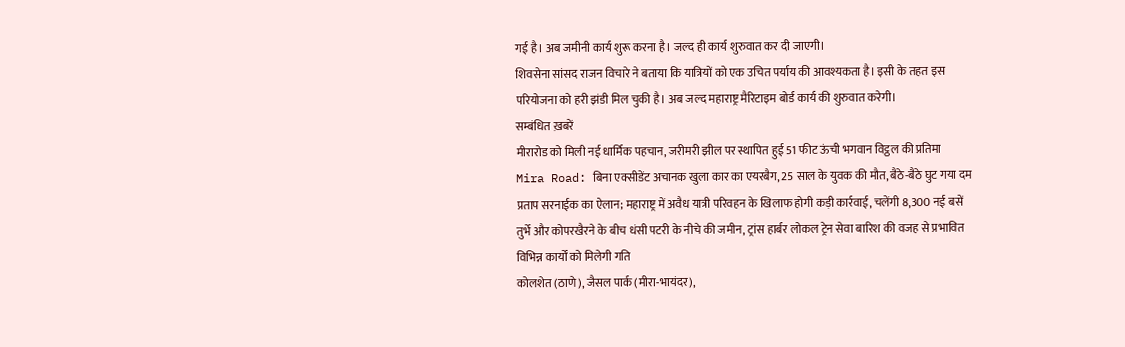गई है। अब जमीनी कार्य शुरू करना है। जल्द ही कार्य शुरुवात कर दी जाएगी।
शिवसेना सांसद राजन विचारे ने बताया कि यात्रियों को एक उचित पर्याय की आवश्यकता है। इसी के तहत इस परियोजना को हरी झंडी मिल चुकी है। अब जल्द महाराष्ट्र मैरिटाइम बोर्ड कार्य की शुरुवात करेगी।
सम्बंधित ख़बरें
मीरारोड को मिली नई धार्मिक पहचान, जरीमरी झील पर स्थापित हुई 51 फीट ऊंची भगवान विट्ठल की प्रतिमा
Mira Road: बिना एक्सीडेंट अचानक खुला कार का एयरबैग, 25 साल के युवक की मौत, बैठे-बैठे घुट गया दम
प्रताप सरनाईक का ऐलान; महाराष्ट्र में अवैध यात्री परिवहन के खिलाफ होगी कड़ी कार्रवाई, चलेंगी 8,300 नई बसें
तुर्भे और कोपरखैरने के बीच धंसी पटरी के नीचे की जमीन, ट्रांस हार्बर लोकल ट्रेन सेवा बारिश की वजह से प्रभावित
विभिन्न कार्यों को मिलेगी गति
कोलशेत (ठाणे), जैसल पार्क (मीरा-भायंदर),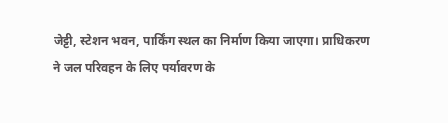जेट्टी, स्टेशन भवन, पार्किंग स्थल का निर्माण किया जाएगा। प्राधिकरण ने जल परिवहन के लिए पर्यावरण के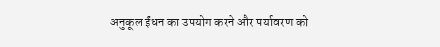अनुकूल ईंधन का उपयोग करने और पर्यावरण को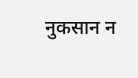नुकसान न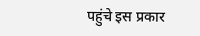पहुंचे इस प्रकार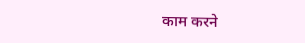काम करने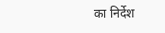का निर्देश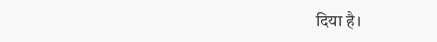दिया है।